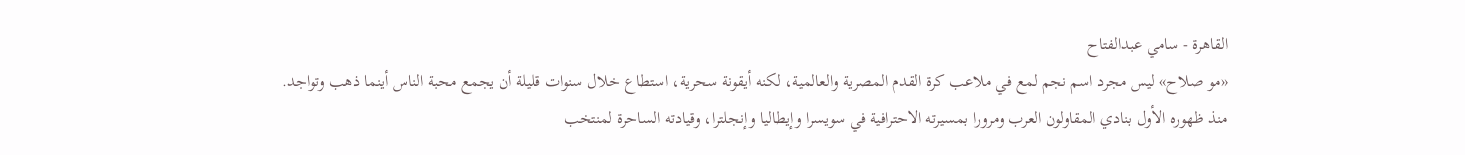القاهرة - سامي عبدالفتاح
«مو صلاح» ليس مجرد اسم نجم لمع في ملاعب كرة القدم المصرية والعالمية، لكنه أيقونة سحرية، استطاع خلال سنوات قليلة أن يجمع محبة الناس أينما ذهب وتواجد.
منذ ظهوره الأول بنادي المقاولون العرب ومرورا بمسيرته الاحترافية في سويسرا وإيطاليا وإنجلترا، وقيادته الساحرة لمنتخب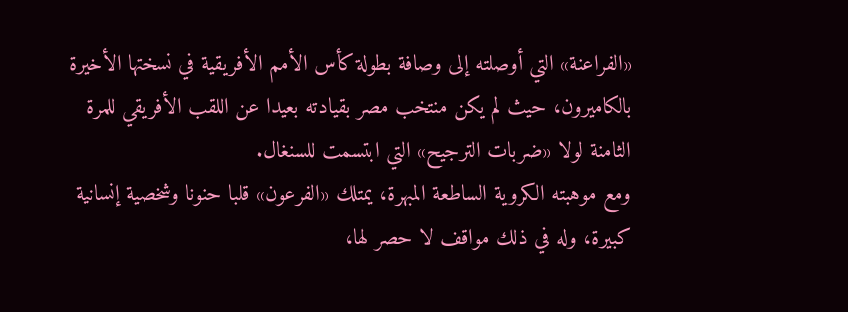«الفراعنة» التي أوصلته إلى وصافة بطولة كأس الأمم الأفريقية في نسختها الأخيرة بالكاميرون، حيث لم يكن منتخب مصر بقيادته بعيدا عن اللقب الأفريقي للمرة الثامنة لولا «ضربات الترجيح» التي ابتسمت للسنغال.
ومع موهبته الكروية الساطعة المبهرة، يمتلك «الفرعون» قلبا حنونا وشخصية إنسانية كبيرة، وله في ذلك مواقف لا حصر لها،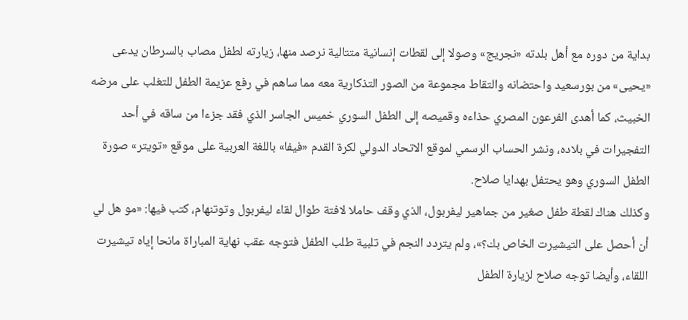بداية من دوره مع أهل بلدته «نجريج» وصولا إلى لقطات إنسانية متتالية نرصد منها، زيارته لطفل مصاب بالسرطان يدعى «يحيى» من بورسعيد واحتضانه والتقاط مجموعة من الصور التذكارية معه مما ساهم في رفع عزيمة الطفل للتغلب على مرضه الخبيث، كما أهدى الفرعون المصري حذاءه وقميصه إلى الطفل السوري خميس الجاسر الذي فقد جزءا من ساقه في أحد التفجيرات في بلاده، ونشر الحساب الرسمي لموقع الاتحاد الدولي لكرة القدم «فيفا» باللغة العربية على موقع «تويتر» صورة الطفل السوري وهو يحتفل بهدايا صلاح.
وكذلك هناك لقطة طفل صغير من جماهير ليفربول، الذي وقف حاملا لافتة طوال لقاء ليفربول وتوتنهام، كتب فيها: «مو هل لي أن أحصل على التيشيرت الخاص بك؟»، ولم يتردد النجم في تلبية طلب الطفل فتوجه عقب نهاية المباراة مانحا إياه تيشيرت اللقاء، وأيضا توجه صلاح لزيارة الطفل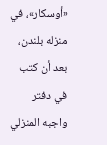«أوسكار»، في منزله بلندن، بعد أن كتب في دفتر واجبه المنزلي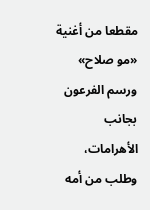مقطعا من أغنية «مو صلاح» ورسم الفرعون بجانب الأهرامات، وطلب من أمه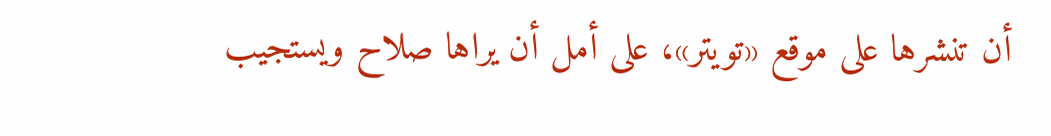أن تنشرها على موقع «تويتر»، على أمل أن يراها صلاح ويستجيب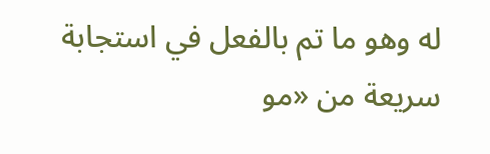له وهو ما تم بالفعل في استجابة سريعة من «مو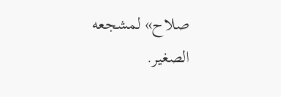صلاح» لمشجعه الصغير.